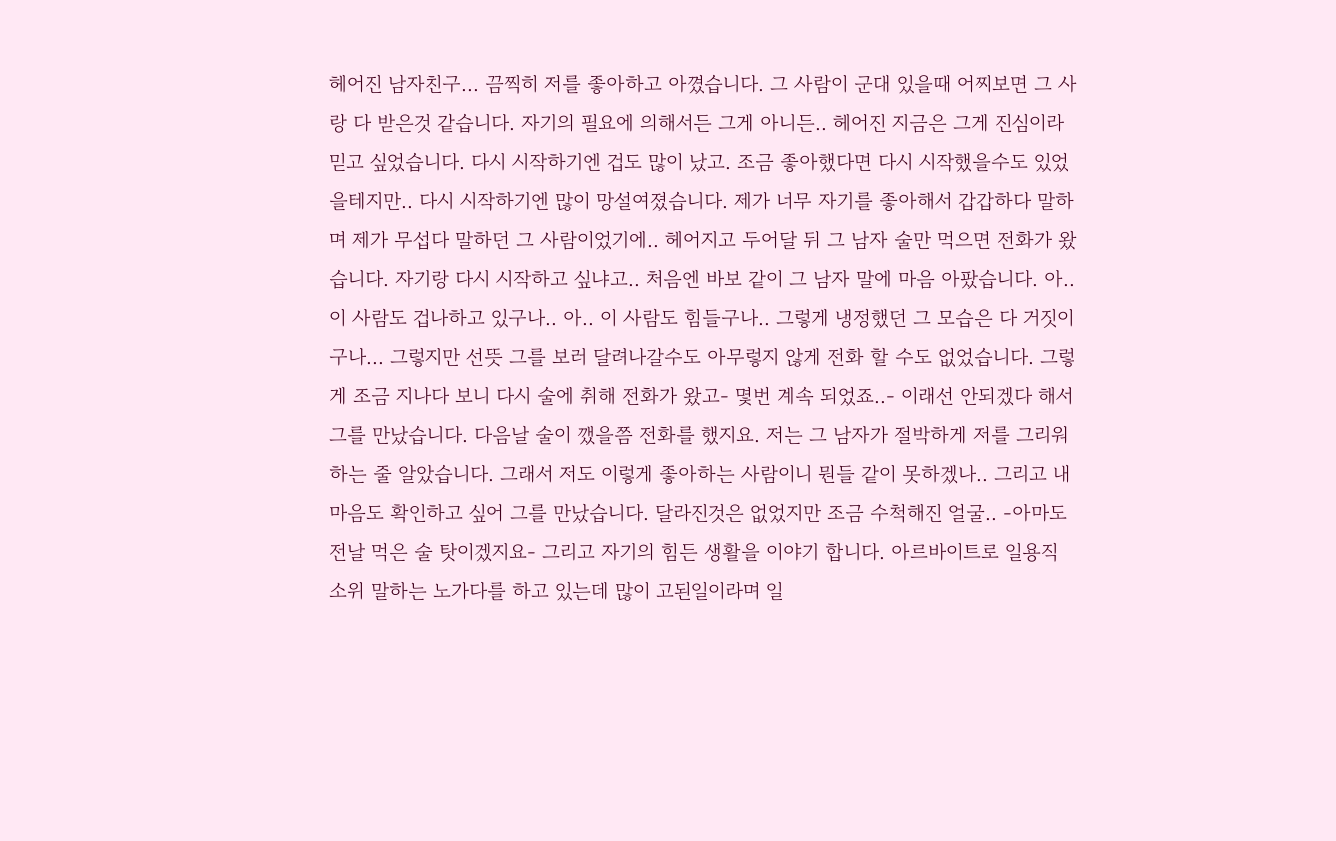헤어진 남자친구... 끔찍히 저를 좋아하고 아꼈습니다. 그 사람이 군대 있을때 어찌보면 그 사랑 다 받은것 같습니다. 자기의 필요에 의해서든 그게 아니든.. 헤어진 지금은 그게 진심이라 믿고 싶었습니다. 다시 시작하기엔 겁도 많이 났고. 조금 좋아했다면 다시 시작했을수도 있었을테지만.. 다시 시작하기엔 많이 망설여졌습니다. 제가 너무 자기를 좋아해서 갑갑하다 말하며 제가 무섭다 말하던 그 사람이었기에.. 헤어지고 두어달 뒤 그 남자 술만 먹으면 전화가 왔습니다. 자기랑 다시 시작하고 싶냐고.. 처음엔 바보 같이 그 남자 말에 마음 아팠습니다. 아.. 이 사람도 겁나하고 있구나.. 아.. 이 사람도 힘들구나.. 그렇게 냉정했던 그 모습은 다 거짓이구나... 그렇지만 선뜻 그를 보러 달려나갈수도 아무렇지 않게 전화 할 수도 없었습니다. 그렇게 조금 지나다 보니 다시 술에 취해 전화가 왔고- 몇번 계속 되었죠..- 이래선 안되겠다 해서 그를 만났습니다. 다음날 술이 깼을쯤 전화를 했지요. 저는 그 남자가 절박하게 저를 그리워 하는 줄 알았습니다. 그래서 저도 이렇게 좋아하는 사람이니 뭔들 같이 못하겠나.. 그리고 내 마음도 확인하고 싶어 그를 만났습니다. 달라진것은 없었지만 조금 수척해진 얼굴.. -아마도 전날 먹은 술 탓이겠지요- 그리고 자기의 힘든 생활을 이야기 합니다. 아르바이트로 일용직 소위 말하는 노가다를 하고 있는데 많이 고된일이라며 일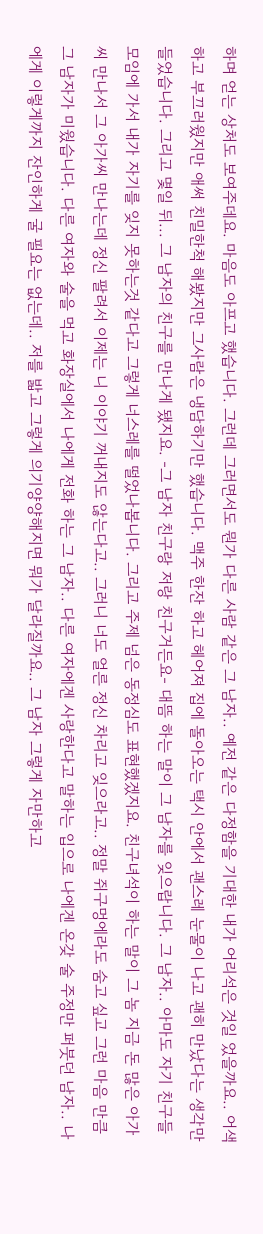하며 얻는 상처도 보여주데요. 마음도 아프고 했습니다. 그런데 그러면서도 뭔가 다른 사람 같은 그 남자.. 예전 같은 다정함을 기대한 내가 어리석은 것일 었을까요.. 어색하고 부끄러웠지만 애써 친밀한척 해봤지만 그사람은 냉담하기만 했습니다. 맥주 한잔 하고 헤어져 집에 돌아오는 택시 안에서 괜스레 눈물이 나고 괜히 만났다는 생각만 들었습니다. 그리고 몇일 뒤... 그 남자의 친구를 만나게 됐지요. -그 남자 친구랑 저랑 친구거든요- 대뜸 하는 말이 그 남자를 잊으랍니다. 그 남자.. 아마도 자기 친구들 모임에 가서 내가 자기를 잊지 못하는것 같다고 그렇게 너스레를 떨었나봅니다. 그리고 주제 넘은 동정심도 표현했겠지요. 친구녀석이 하는 말이 그 놈 지금 돈 많은 아가씨 만나서 그 아가씨 만나는데 정신 팔려서 이제는 니 이야기 꺼내지도 않는다고.. 그러니 너도 얼른 정신 차리고 잊으라고.. 정말 쥐구멍에라도 숨고 싶고 그런 마음 만큼 그 남자가 미웠습니다. 다른 여자와 술을 먹고 화장실에서 나에게 전화 하는 그 남자.. 다른 여자에겐 사랑한다고 말하는 입으로 나에겐 온갖 술 주정만 퍼붓던 남자.. 나에게 이렇게까지 잔인하게 굴 필요는 없는데.. 저를 밟고 그렇게 의기양양해지면 뭐가 달라질까요.. 그 남자 그렇게 자만하고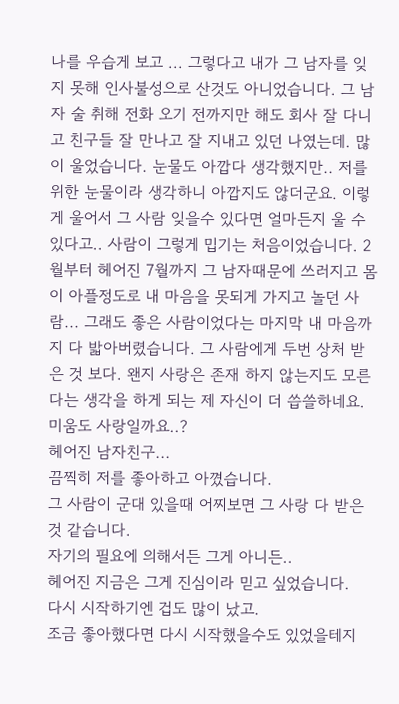나를 우습게 보고 ... 그렇다고 내가 그 남자를 잊지 못해 인사불성으로 산것도 아니었습니다. 그 남자 술 취해 전화 오기 전까지만 해도 회사 잘 다니고 친구들 잘 만나고 잘 지내고 있던 나였는데. 많이 울었습니다. 눈물도 아깝다 생각했지만.. 저를 위한 눈물이라 생각하니 아깝지도 않더군요. 이렇게 울어서 그 사람 잊을수 있다면 얼마든지 울 수 있다고.. 사람이 그렇게 밉기는 처음이었습니다. 2월부터 헤어진 7월까지 그 남자때문에 쓰러지고 몸이 아플정도로 내 마음을 못되게 가지고 놀던 사람... 그래도 좋은 사람이었다는 마지막 내 마음까지 다 밟아버렸습니다. 그 사람에게 두번 상처 받은 것 보다. 왠지 사랑은 존재 하지 않는지도 모른다는 생각을 하게 되는 제 자신이 더 씁쓸하네요.
미움도 사랑일까요..?
헤어진 남자친구...
끔찍히 저를 좋아하고 아꼈습니다.
그 사람이 군대 있을때 어찌보면 그 사랑 다 받은것 같습니다.
자기의 필요에 의해서든 그게 아니든..
헤어진 지금은 그게 진심이라 믿고 싶었습니다.
다시 시작하기엔 겁도 많이 났고.
조금 좋아했다면 다시 시작했을수도 있었을테지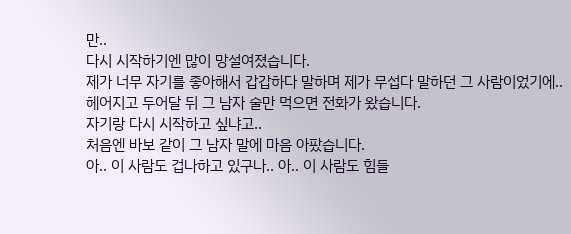만..
다시 시작하기엔 많이 망설여졌습니다.
제가 너무 자기를 좋아해서 갑갑하다 말하며 제가 무섭다 말하던 그 사람이었기에..
헤어지고 두어달 뒤 그 남자 술만 먹으면 전화가 왔습니다.
자기랑 다시 시작하고 싶냐고..
처음엔 바보 같이 그 남자 말에 마음 아팠습니다.
아.. 이 사람도 겁나하고 있구나.. 아.. 이 사람도 힘들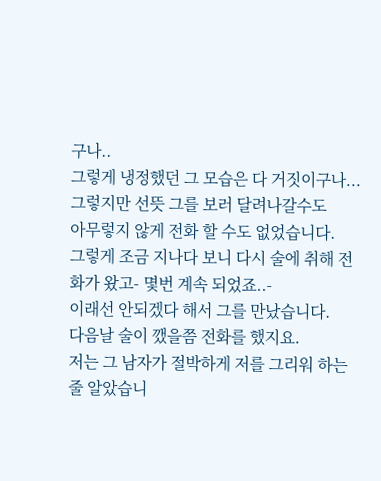구나..
그렇게 냉정했던 그 모습은 다 거짓이구나...
그렇지만 선뜻 그를 보러 달려나갈수도
아무렇지 않게 전화 할 수도 없었습니다.
그렇게 조금 지나다 보니 다시 술에 취해 전화가 왔고- 몇번 계속 되었죠..-
이래선 안되겠다 해서 그를 만났습니다.
다음날 술이 깼을쯤 전화를 했지요.
저는 그 남자가 절박하게 저를 그리워 하는 줄 알았습니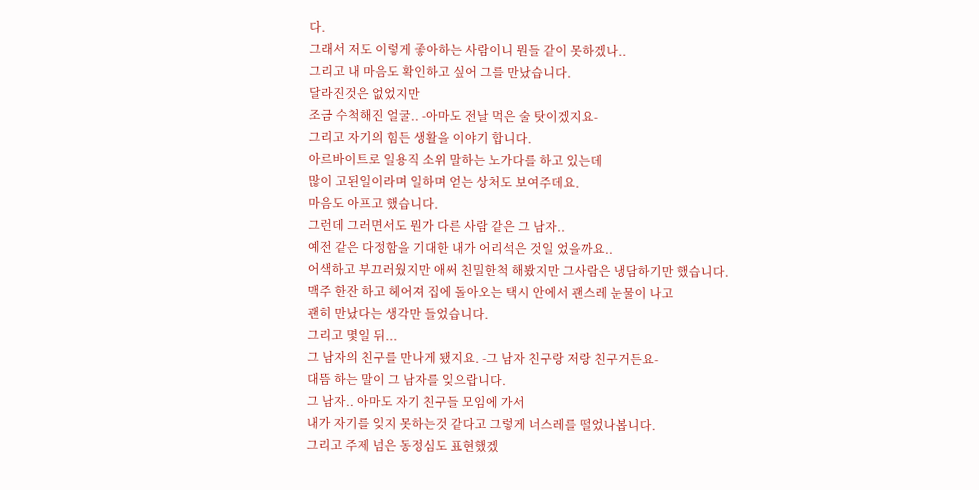다.
그래서 저도 이렇게 좋아하는 사람이니 뭔들 같이 못하겠나..
그리고 내 마음도 확인하고 싶어 그를 만났습니다.
달라진것은 없었지만
조금 수척해진 얼굴.. -아마도 전날 먹은 술 탓이겠지요-
그리고 자기의 힘든 생활을 이야기 합니다.
아르바이트로 일용직 소위 말하는 노가다를 하고 있는데
많이 고된일이라며 일하며 얻는 상처도 보여주데요.
마음도 아프고 했습니다.
그런데 그러면서도 뭔가 다른 사람 같은 그 남자..
예전 같은 다정함을 기대한 내가 어리석은 것일 었을까요..
어색하고 부끄러웠지만 애써 친밀한척 해봤지만 그사람은 냉담하기만 했습니다.
맥주 한잔 하고 헤어져 집에 돌아오는 택시 안에서 괜스레 눈물이 나고
괜히 만났다는 생각만 들었습니다.
그리고 몇일 뒤...
그 남자의 친구를 만나게 됐지요. -그 남자 친구랑 저랑 친구거든요-
대뜸 하는 말이 그 남자를 잊으랍니다.
그 남자.. 아마도 자기 친구들 모임에 가서
내가 자기를 잊지 못하는것 같다고 그렇게 너스레를 떨었나봅니다.
그리고 주제 넘은 동정심도 표현했겠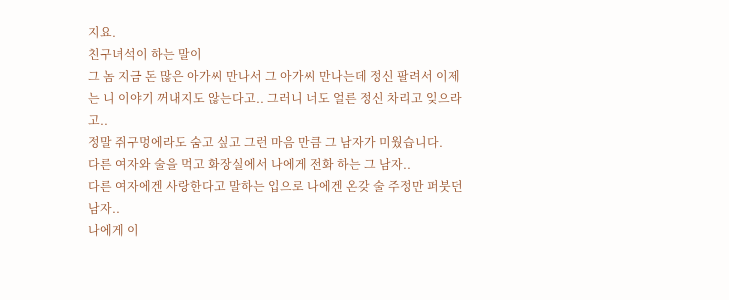지요.
친구녀석이 하는 말이
그 놈 지금 돈 많은 아가씨 만나서 그 아가씨 만나는데 정신 팔려서 이제는 니 이야기 꺼내지도 않는다고.. 그러니 너도 얼른 정신 차리고 잊으라고..
정말 쥐구멍에라도 숨고 싶고 그런 마음 만큼 그 남자가 미웠습니다.
다른 여자와 술을 먹고 화장실에서 나에게 전화 하는 그 남자..
다른 여자에겐 사랑한다고 말하는 입으로 나에겐 온갖 술 주정만 퍼붓던 남자..
나에게 이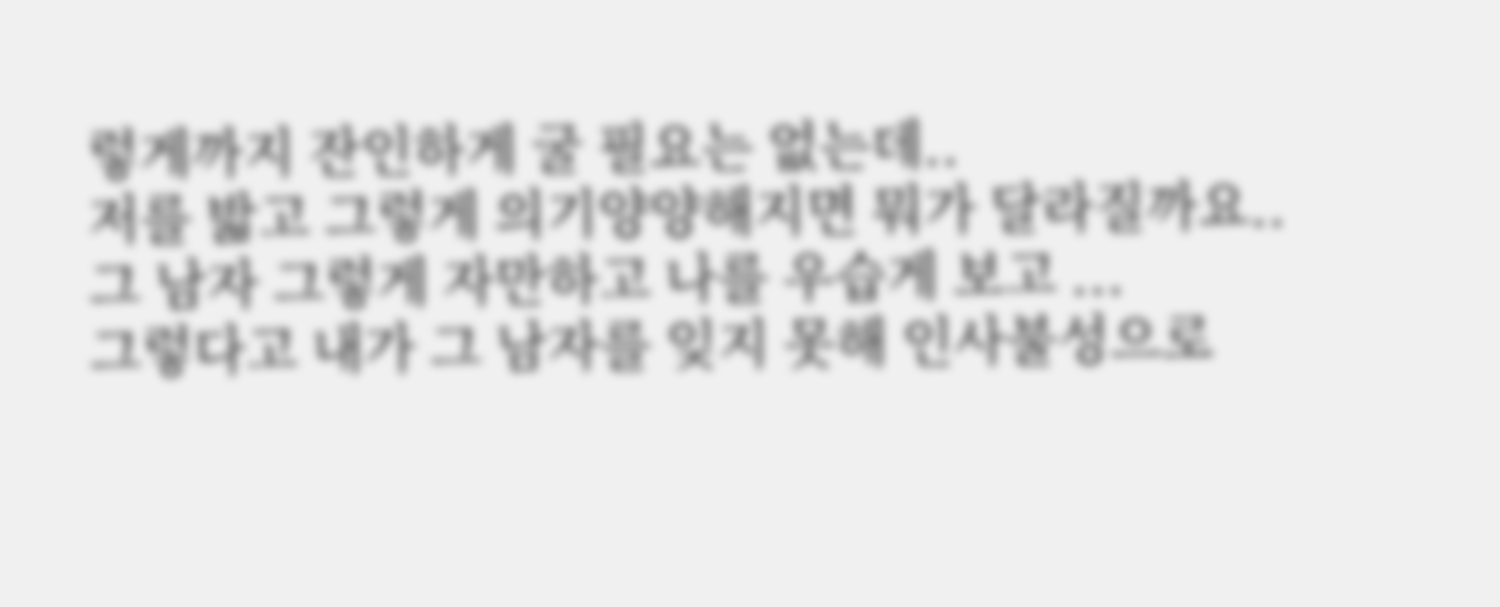렇게까지 잔인하게 굴 필요는 없는데..
저를 밟고 그렇게 의기양양해지면 뭐가 달라질까요..
그 남자 그렇게 자만하고 나를 우습게 보고 ...
그렇다고 내가 그 남자를 잊지 못해 인사불성으로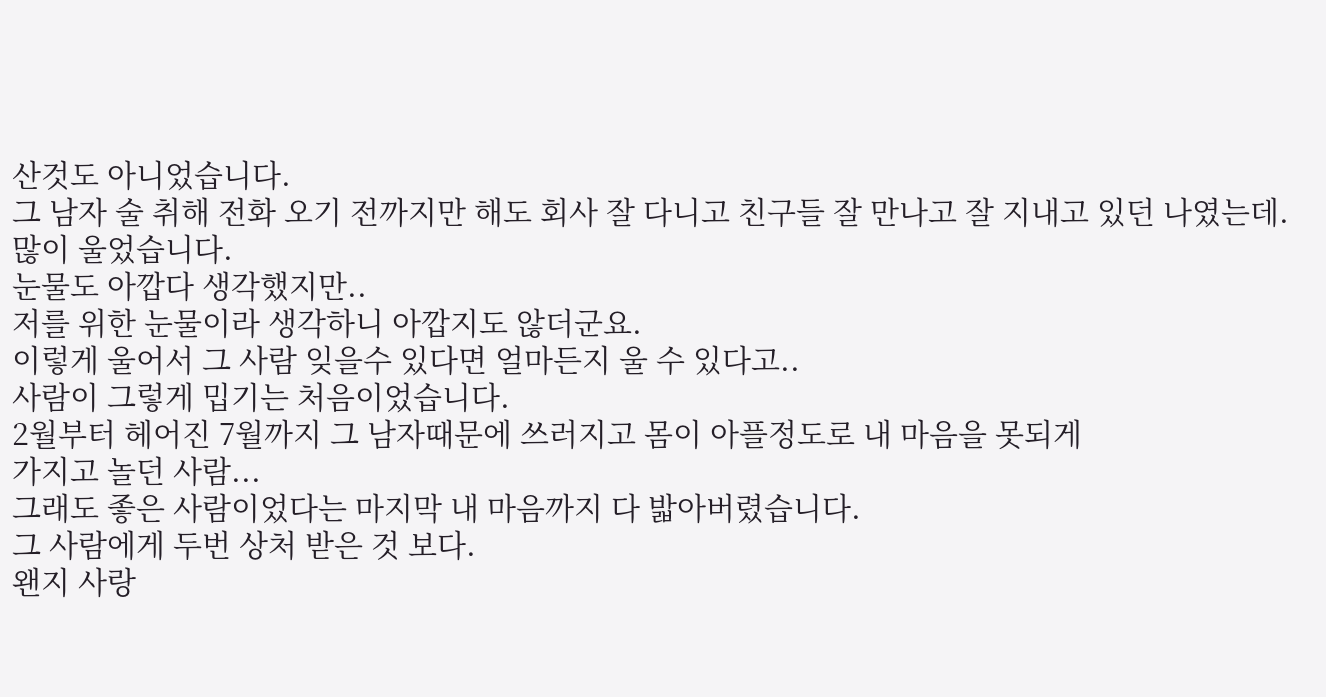산것도 아니었습니다.
그 남자 술 취해 전화 오기 전까지만 해도 회사 잘 다니고 친구들 잘 만나고 잘 지내고 있던 나였는데.
많이 울었습니다.
눈물도 아깝다 생각했지만..
저를 위한 눈물이라 생각하니 아깝지도 않더군요.
이렇게 울어서 그 사람 잊을수 있다면 얼마든지 울 수 있다고..
사람이 그렇게 밉기는 처음이었습니다.
2월부터 헤어진 7월까지 그 남자때문에 쓰러지고 몸이 아플정도로 내 마음을 못되게
가지고 놀던 사람...
그래도 좋은 사람이었다는 마지막 내 마음까지 다 밟아버렸습니다.
그 사람에게 두번 상처 받은 것 보다.
왠지 사랑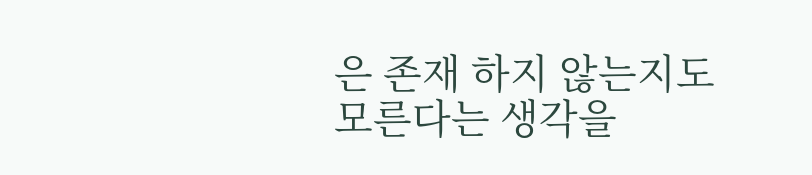은 존재 하지 않는지도 모른다는 생각을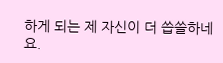하게 되는 제 자신이 더 씁쓸하네요.